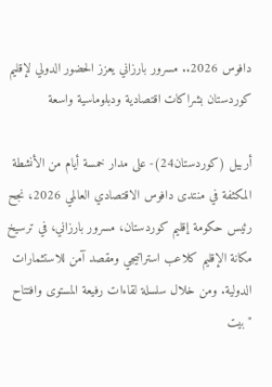دافوس 2026.. مسرور بارزاني يعزز الحضور الدولي لإقليم كوردستان بشراكات اقتصادية ودبلوماسية واسعة

أربيل (كوردستان24)- على مدار خمسة أيام من الأنشطة المكثفة في منتدى دافوس الاقتصادي العالمي 2026، نجح رئيس حكومة إقليم كوردستان، مسرور بارزاني، في ترسيخ مكانة الإقليم كلاعب استراتيجي ومقصد آمن للاستثمارات الدولية. ومن خلال سلسلة لقاءات رفيعة المستوى وافتتاح "بيت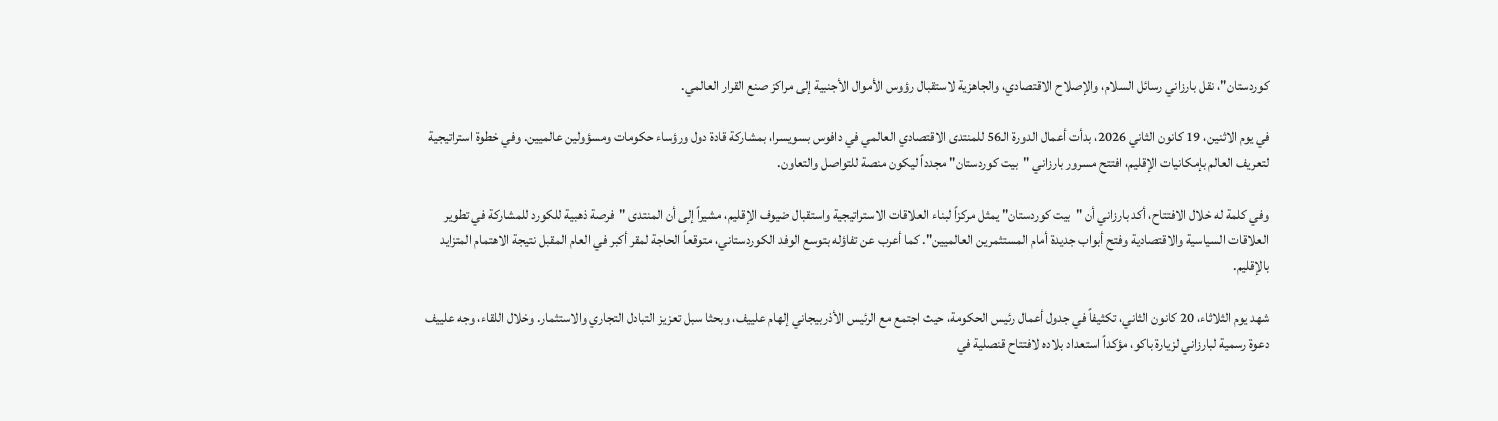كوردستان"، نقل بارزاني رسائل السلام، والإصلاح الاقتصادي، والجاهزية لاستقبال رؤوس الأموال الأجنبية إلى مراكز صنع القرار العالمي.

في يوم الاثنين، 19 كانون الثاني 2026، بدأت أعمال الدورة الـ56 للمنتدى الاقتصادي العالمي في دافوس بسويسرا، بمشاركة قادة دول ورؤساء حكومات ومسؤولين عالميين. وفي خطوة استراتيجية لتعريف العالم بإمكانيات الإقليم، افتتح مسرور بارزاني "بيت كوردستان" مجدداً ليكون منصة للتواصل والتعاون.

وفي كلمة له خلال الافتتاح، أكد بارزاني أن "بيت كوردستان" يمثل مركزاً لبناء العلاقات الاستراتيجية واستقبال ضيوف الإقليم، مشيراً إلى أن المنتدى "فرصة ذهبية للكورد للمشاركة في تطوير العلاقات السياسية والاقتصادية وفتح أبواب جديدة أمام المستثمرين العالميين". كما أعرب عن تفاؤله بتوسع الوفد الكوردستاني، متوقعاً الحاجة لمقر أكبر في العام المقبل نتيجة الاهتمام المتزايد بالإقليم.

شهد يوم الثلاثاء، 20 كانون الثاني، تكثيفاً في جدول أعمال رئيس الحكومة، حيث اجتمع مع الرئيس الأذربيجاني إلهام علييف، وبحثا سبل تعزيز التبادل التجاري والاستثمار. وخلال اللقاء، وجه علييف دعوة رسمية لبارزاني لزيارة باكو، مؤكداً استعداد بلاده لافتتاح قنصلية في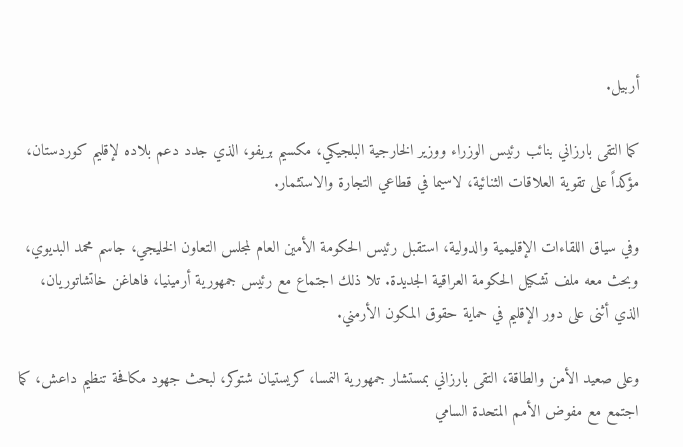أربيل.

كما التقى بارزاني بنائب رئيس الوزراء ووزير الخارجية البلجيكي، مكسيم بريفو، الذي جدد دعم بلاده لإقليم كوردستان، مؤكداً على تقوية العلاقات الثنائية، لاسيما في قطاعي التجارة والاستثمار.

وفي سياق اللقاءات الإقليمية والدولية، استقبل رئيس الحكومة الأمين العام لمجلس التعاون الخليجي، جاسم محمد البديوي، وبحث معه ملف تشكيل الحكومة العراقية الجديدة. تلا ذلك اجتماع مع رئيس جمهورية أرمينيا، فاهاغن خاتشاتوريان، الذي أثنى على دور الإقليم في حماية حقوق المكون الأرمني.

وعلى صعيد الأمن والطاقة، التقى بارزاني بمستشار جمهورية النمسا، كريستيان شتوكر، لبحث جهود مكافحة تنظيم داعش، كما اجتمع مع مفوض الأمم المتحدة السامي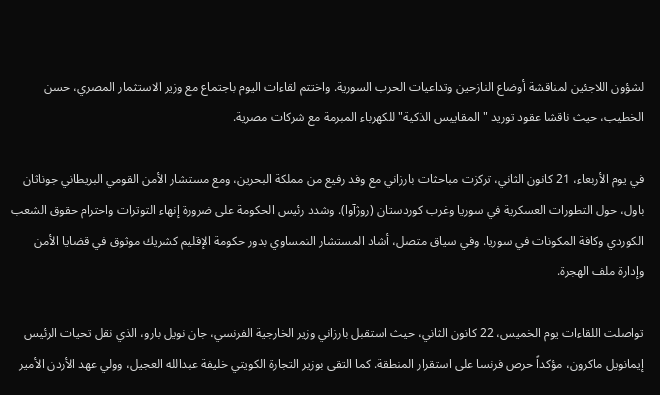لشؤون اللاجئين لمناقشة أوضاع النازحين وتداعيات الحرب السورية. واختتم لقاءات اليوم باجتماع مع وزير الاستثمار المصري، حسن الخطيب، حيث ناقشا عقود توريد "المقاييس الذكية" للكهرباء المبرمة مع شركات مصرية.

في يوم الأربعاء، 21 كانون الثاني، تركزت مباحثات بارزاني مع وفد رفيع من مملكة البحرين، ومع مستشار الأمن القومي البريطاني جوناثان باول، حول التطورات العسكرية في سوريا وغرب كوردستان (روژآوا). وشدد رئيس الحكومة على ضرورة إنهاء التوترات واحترام حقوق الشعب الكوردي وكافة المكونات في سوريا. وفي سياق متصل، أشاد المستشار النمساوي بدور حكومة الإقليم كشريك موثوق في قضايا الأمن وإدارة ملف الهجرة.

تواصلت اللقاءات يوم الخميس، 22 كانون الثاني، حيث استقبل بارزاني وزير الخارجية الفرنسي، جان نويل بارو، الذي نقل تحيات الرئيس إيمانويل ماكرون، مؤكداً حرص فرنسا على استقرار المنطقة. كما التقى بوزير التجارة الكويتي خليفة عبدالله العجيل، وولي عهد الأردن الأمير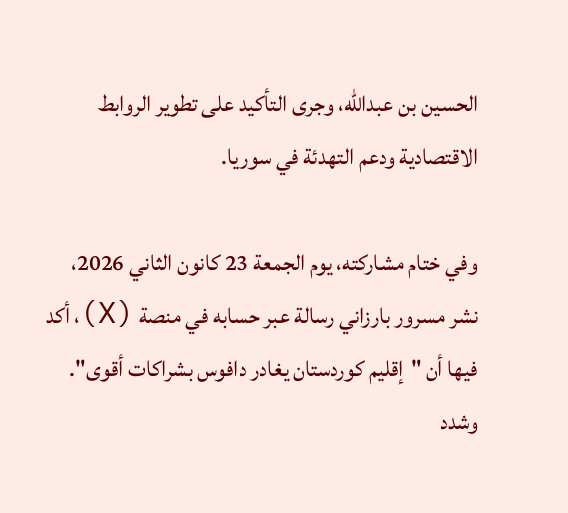الحسين بن عبدالله، وجرى التأكيد على تطوير الروابط الاقتصادية ودعم التهدئة في سوريا.

وفي ختام مشاركته، يوم الجمعة 23 كانون الثاني 2026، نشر مسرور بارزاني رسالة عبر حسابه في منصة (X)، أكد فيها أن "إقليم كوردستان يغادر دافوس بشراكات أقوى". وشدد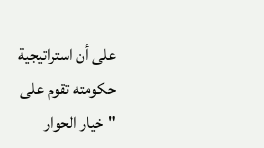على أن استراتيجية حكومته تقوم على "خيار الحوار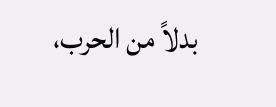بدلاً من الحرب،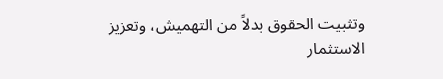وتثبيت الحقوق بدلاً من التهميش، وتعزيز الاستثمار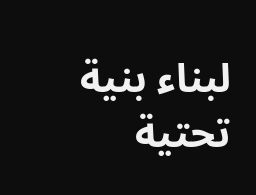لبناء بنية تحتية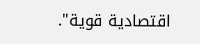اقتصادية قوية".